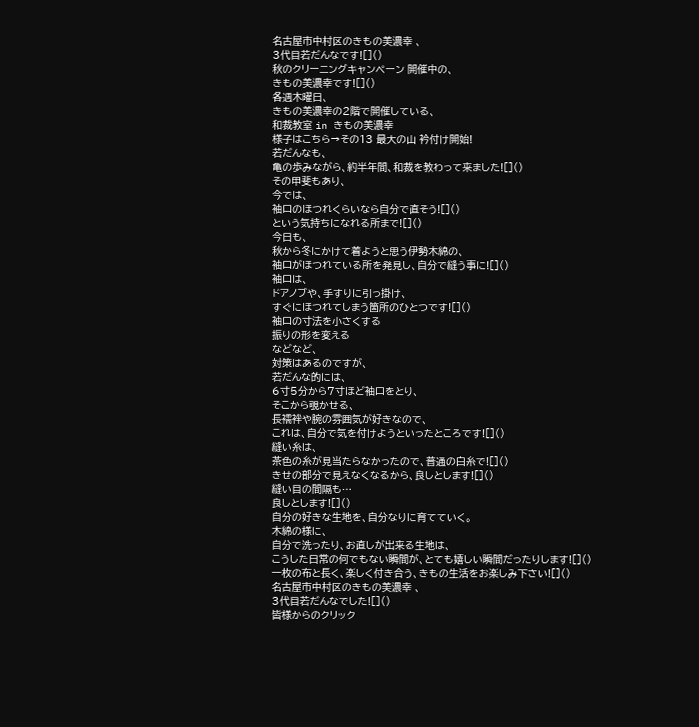名古屋市中村区のきもの美濃幸 、
3代目若だんなです![]()
秋のクリーニングキャンペーン 開催中の、
きもの美濃幸です![]()
各週木曜日、
きもの美濃幸の2階で開催している、
和裁教室 in きもの美濃幸
様子はこちら→その13 最大の山 衿付け開始!
若だんなも、
亀の歩みながら、約半年間、和裁を教わって来ました![]()
その甲斐もあり、
今では、
袖口のほつれくらいなら自分で直そう![]()
という気持ちになれる所まで![]()
今日も、
秋から冬にかけて着ようと思う伊勢木綿の、
袖口がほつれている所を発見し、自分で縫う事に![]()
袖口は、
ドアノブや、手すりに引っ掛け、
すぐにほつれてしまう箇所のひとつです![]()
袖口の寸法を小さくする
振りの形を変える
などなど、
対策はあるのですが、
若だんな的には、
6寸5分から7寸ほど袖口をとり、
そこから覗かせる、
長襦袢や腕の雰囲気が好きなので、
これは、自分で気を付けようといったところです![]()
縫い糸は、
茶色の糸が見当たらなかったので、普通の白糸で![]()
きせの部分で見えなくなるから、良しとします![]()
縫い目の間隔も…
良しとします![]()
自分の好きな生地を、自分なりに育てていく。
木綿の様に、
自分で洗ったり、お直しが出来る生地は、
こうした日常の何でもない瞬間が、とても嬉しい瞬間だったりします![]()
一枚の布と長く、楽しく付き合う、きもの生活をお楽しみ下さい![]()
名古屋市中村区のきもの美濃幸 、
3代目若だんなでした![]()
皆様からのクリック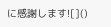に感謝します![]()